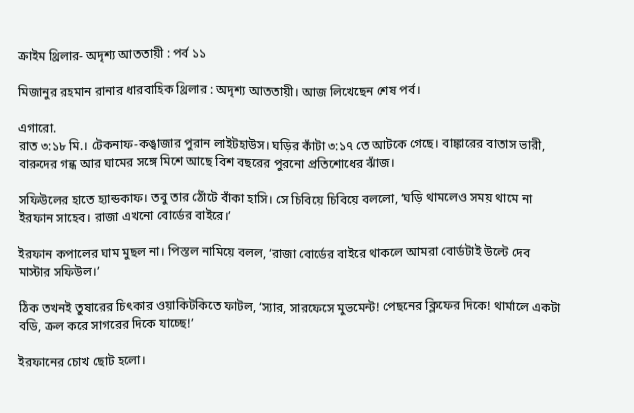ক্রাইম থ্রিলার- অদৃশ্য আততায়ী : পর্ব ১১

মিজানুর রহমান রানার ধারবাহিক থ্রিলার : অদৃশ্য আততায়ী। আজ লিখেছেন শেষ পর্ব।

এগারো.
রাত ৩:১৮ মি.। টেকনাফ-কঙ্বাজার পুরান লাইটহাউস। ঘড়ির কাঁটা ৩:১৭ তে আটকে গেছে। বাঙ্কারের বাতাস ভারী, বারুদের গন্ধ আর ঘামের সঙ্গে মিশে আছে বিশ বছরের পুরনো প্রতিশোধের ঝাঁজ।

সফিউলের হাতে হ্যান্ডকাফ। তবু তার ঠোঁটে বাঁকা হাসি। সে চিবিয়ে চিবিয়ে বললো, ‘ঘড়ি থামলেও সময় থামে না ইরফান সাহেব। রাজা এখনো বোর্ডের বাইরে।’

ইরফান কপালের ঘাম মুছল না। পিস্তল নামিয়ে বলল, ‘রাজা বোর্ডের বাইরে থাকলে আমরা বোর্ডটাই উল্টে দেব মাস্টার সফিউল।’

ঠিক তখনই তুষারের চিৎকার ওয়াকিটকিতে ফাটল, ‘স্যার, সারফেসে মুভমেন্ট! পেছনের ক্লিফের দিকে! থার্মালে একটা বডি, ক্রল করে সাগরের দিকে যাচ্ছে!’

ইরফানের চোখ ছোট হলো।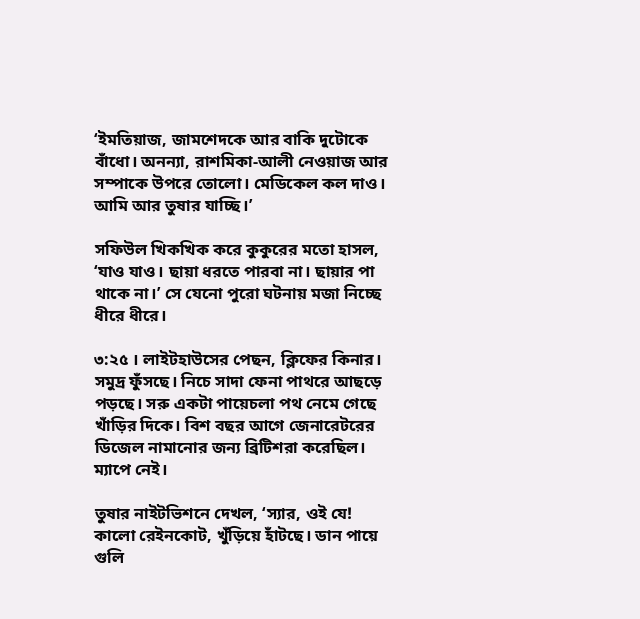‘ইমতিয়াজ, জামশেদকে আর বাকি দুটোকে বাঁধো। অনন্যা, রাশমিকা-আলী নেওয়াজ আর সম্পাকে উপরে তোলো। মেডিকেল কল দাও। আমি আর তুষার যাচ্ছি।’

সফিউল খিকখিক করে কুকুরের মতো হাসল, ‘যাও যাও। ছায়া ধরতে পারবা না। ছায়ার পা থাকে না।’ সে যেনো পুরো ঘটনায় মজা নিচ্ছে ধীরে ধীরে।

৩:২৫ । লাইটহাউসের পেছন, ক্লিফের কিনার।
সমুদ্র ফুঁসছে। নিচে সাদা ফেনা পাথরে আছড়ে পড়ছে। সরু একটা পায়েচলা পথ নেমে গেছে খাঁড়ির দিকে। বিশ বছর আগে জেনারেটরের ডিজেল নামানোর জন্য ব্রিটিশরা করেছিল। ম্যাপে নেই।

তুষার নাইটভিশনে দেখল, ‘স্যার, ওই যে! কালো রেইনকোট, খুঁড়িয়ে হাঁটছে। ডান পায়ে গুলি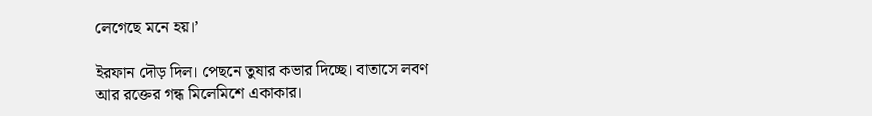লেগেছে মনে হয়।’

ইরফান দৌড় দিল। পেছনে তুষার কভার দিচ্ছে। বাতাসে লবণ আর রক্তের গন্ধ মিলেমিশে একাকার।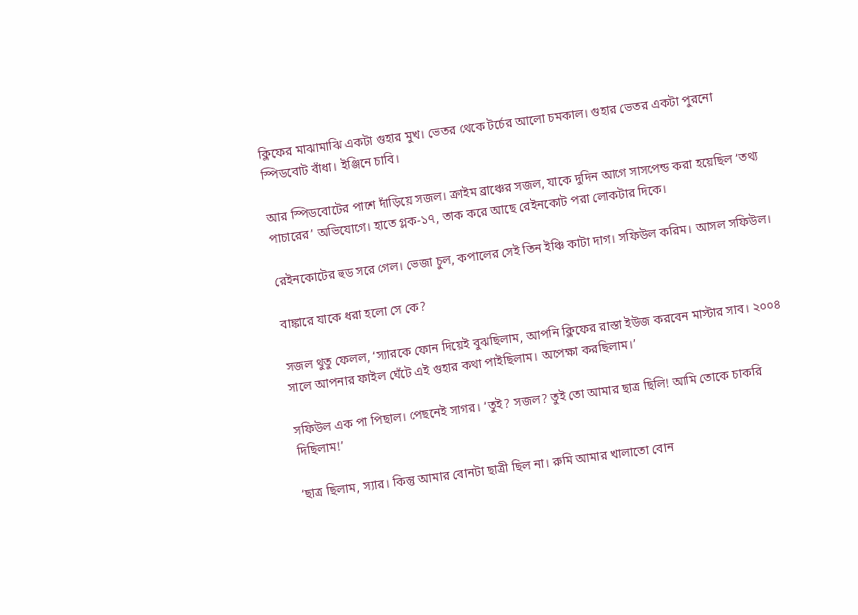ক্লিফের মাঝামাঝি একটা গুহার মুখ। ভেতর থেকে টর্চের আলো চমকাল। গুহার ভেতর একটা পুরনো স্পিডবোট বাঁধা। ইঞ্জিনে চাবি।

আর স্পিডবোটের পাশে দাঁড়িয়ে সজল। ক্রাইম ব্রাঞ্চের সজল, যাকে দুদিন আগে সাসপেন্ড করা হয়েছিল ‘তথ্য পাচারের’ অভিযোগে। হাতে গ্লক-১৭, তাক করে আছে রেইনকোট পরা লোকটার দিকে।

রেইনকোটের হুড সরে গেল। ভেজা চুল, কপালের সেই তিন ইঞ্চি কাটা দাগ। সফিউল করিম। আসল সফিউল।

বাঙ্কারে যাকে ধরা হলো সে কে?

সজল থুতু ফেলল, ‘স্যারকে ফোন দিয়েই বুঝছিলাম, আপনি ক্লিফের রাস্তা ইউজ করবেন মাস্টার সাব। ২০০৪ সালে আপনার ফাইল ঘেঁটে এই গুহার কথা পাইছিলাম। অপেক্ষা করছিলাম।’

সফিউল এক পা পিছাল। পেছনেই সাগর। ‘তুই? সজল? তুই তো আমার ছাত্র ছিলি! আমি তোকে চাকরি দিছিলাম!’

‘ছাত্র ছিলাম, স্যার। কিন্তু আমার বোনটা ছাত্রী ছিল না। রুমি আমার খালাতো বোন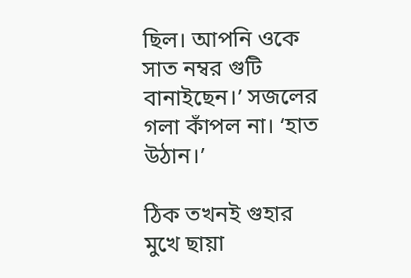ছিল। আপনি ওকে সাত নম্বর গুটি বানাইছেন।’ সজলের গলা কাঁপল না। ‘হাত উঠান।’

ঠিক তখনই গুহার মুখে ছায়া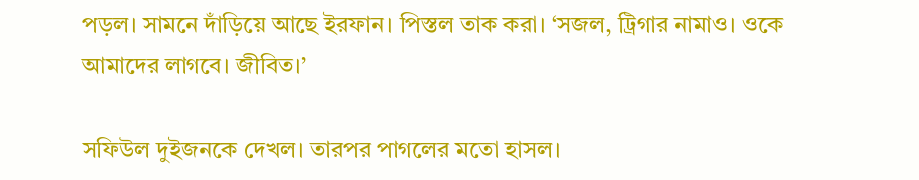পড়ল। সামনে দাঁড়িয়ে আছে ইরফান। পিস্তল তাক করা। ‘সজল, ট্রিগার নামাও। ওকে আমাদের লাগবে। জীবিত।’

সফিউল দুইজনকে দেখল। তারপর পাগলের মতো হাসল।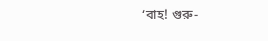‘বাহ! গুরু-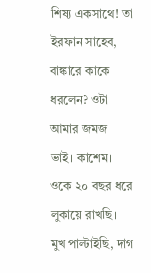শিষ্য একসাথে! তা ইরফান সাহেব, বাঙ্কারে কাকে ধরলেন? ওটা আমার জমজ ভাই। কাশেম। ওকে ২০ বছর ধরে লুকায়ে রাখছি। মুখ পাল্টাইছি, দাগ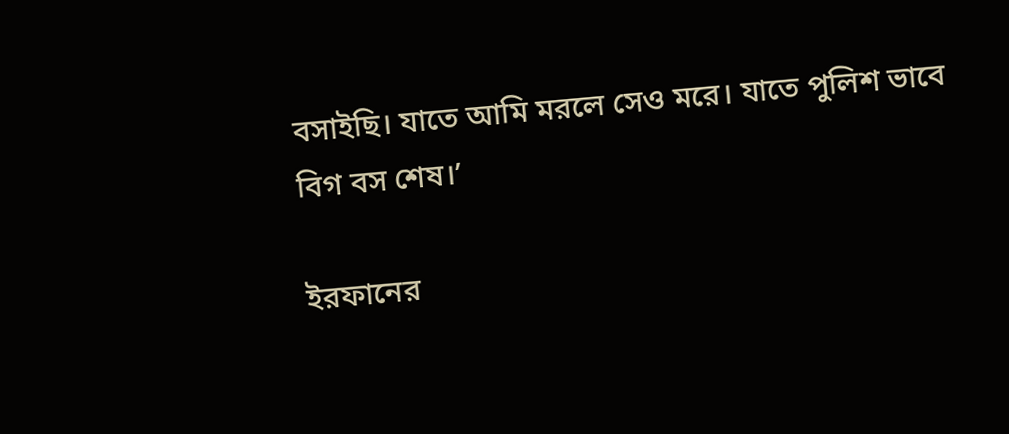বসাইছি। যাতে আমি মরলে সেও মরে। যাতে পুলিশ ভাবে বিগ বস শেষ।’

ইরফানের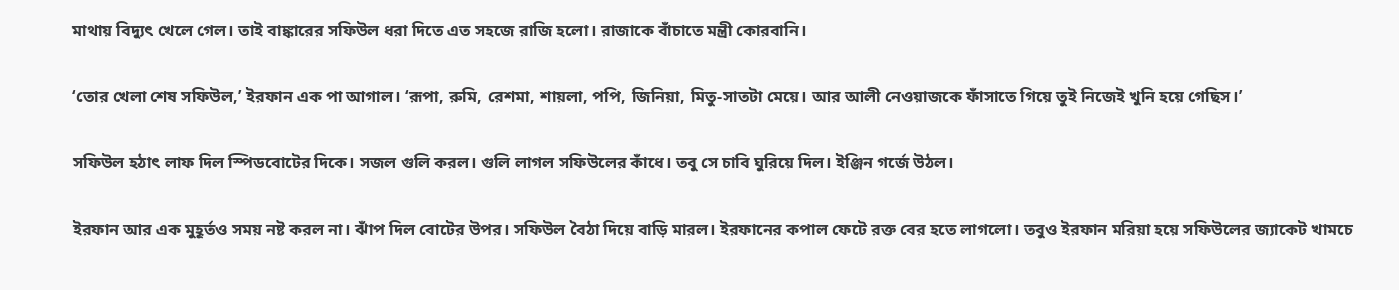মাথায় বিদ্যুৎ খেলে গেল। তাই বাঙ্কারের সফিউল ধরা দিতে এত সহজে রাজি হলো। রাজাকে বাঁচাতে মন্ত্রী কোরবানি।

‘তোর খেলা শেষ সফিউল,’ ইরফান এক পা আগাল। ‘রূপা, রুমি, রেশমা, শায়লা, পপি, জিনিয়া, মিতু-সাতটা মেয়ে। আর আলী নেওয়াজকে ফাঁসাতে গিয়ে তুই নিজেই খুনি হয়ে গেছিস।’

সফিউল হঠাৎ লাফ দিল স্পিডবোটের দিকে। সজল গুলি করল। গুলি লাগল সফিউলের কাঁধে। তবু সে চাবি ঘুরিয়ে দিল। ইঞ্জিন গর্জে উঠল।

ইরফান আর এক মুহূর্তও সময় নষ্ট করল না। ঝাঁপ দিল বোটের উপর। সফিউল বৈঠা দিয়ে বাড়ি মারল। ইরফানের কপাল ফেটে রক্ত বের হতে লাগলো। তবুও ইরফান মরিয়া হয়ে সফিউলের জ্যাকেট খামচে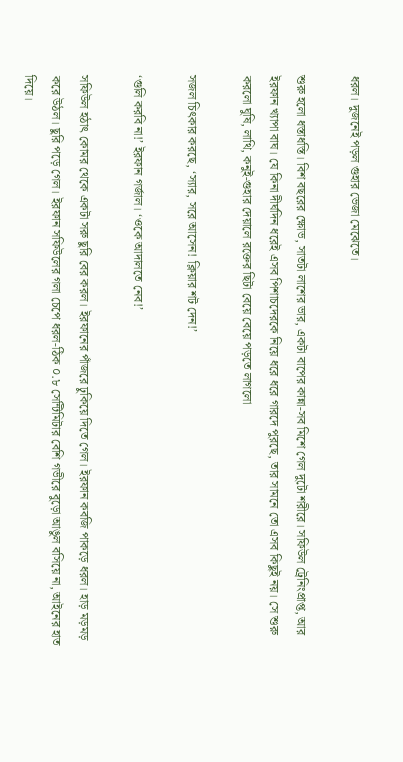ধরল। দুজনেই পড়ল গুহার ভেজা মেঝেতে।

শুরু হলো ধস্তাধস্তি। বিশ বছরের ক্ষোভ, সাতটা লাশের ভার, একটা বাপের কান্না-সব মিশে গেল দুটো শরীরে। সফিউল ট্রেনিংপ্রাপ্ত, আর ইরফান খ্যাপা বাঘ। যে কিনা দীর্ঘদিন ধরেই এসব পিশাচদেরকে নিয়ে ধরে ধরে গারদে পুরছে, তার সামনে তো এসব কিছুই নয়। সে শুরু করলো ঘুষি, লাথি, কনুই-গুহার দেয়ালে রক্তের ছিটা বেয়ে বেয়ে পড়তে লাগলো

সজল চিৎকার করছে, ‘স্যার, সরে আসেন! ক্লিয়ার শট দেন!’

‘গুলি করবি না!’ ইরফান গর্জাল। ‘ওকে আদালতে নেব!’

সফিউল হঠাৎ কোমর থেকে একটা সরু ছুরি বের করল। ইরফানের পাঁজরে ঢ়ুকিয়ে দিতে গেল। ইরফান কবজি পাকড়ে ধরল। হাড় মড়মড় করে উঠল। ছুরি পড়ে গেল। ইরফান সফিউলের গলা চেপে ধরল-ঠিক ০.৮ সেন্টিমিটার বেশি গভীরে বুড়ো আঙুল বসিয়ে না, আইনের হাত দিয়ে।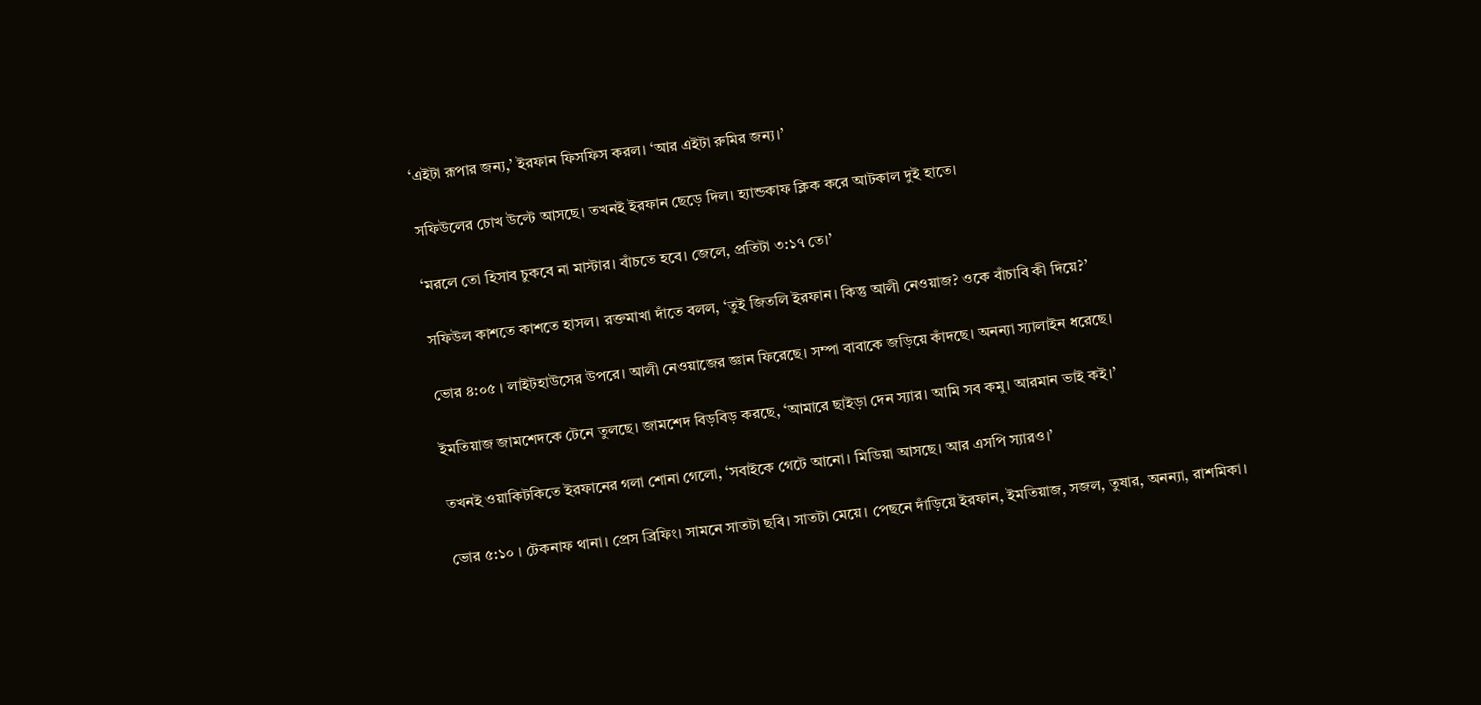‘এইটা রূপার জন্য,’ ইরফান ফিসফিস করল। ‘আর এইটা রুমির জন্য।’

সফিউলের চোখ উল্টে আসছে। তখনই ইরফান ছেড়ে দিল। হ্যান্ডকাফ ক্লিক করে আটকাল দুই হাতে।

‘মরলে তো হিসাব চুকবে না মাস্টার। বাঁচতে হবে। জেলে, প্রতিটা ৩:১৭ তে।’

সফিউল কাশতে কাশতে হাসল। রক্তমাখা দাঁতে বলল, ‘তুই জিতলি ইরফান। কিন্তু আলী নেওয়াজ? ওকে বাঁচাবি কী দিয়ে?’

ভোর ৪:০৫ । লাইটহাউসের উপরে। আলী নেওয়াজের জ্ঞান ফিরেছে। সম্পা বাবাকে জড়িয়ে কাঁদছে। অনন্যা স্যালাইন ধরেছে।

ইমতিয়াজ জামশেদকে টেনে তুলছে। জামশেদ বিড়বিড় করছে, ‘আমারে ছাইড়া দেন স্যার। আমি সব কমু। আরমান ভাই কই।’

তখনই ওয়াকিটকিতে ইরফানের গলা শোনা গেলো, ‘সবাইকে গেটে আনো। মিডিয়া আসছে। আর এসপি স্যারও।’

ভোর ৫:১০ । টেকনাফ থানা। প্রেস ব্রিফিং। সামনে সাতটা ছবি। সাতটা মেয়ে। পেছনে দাঁড়িয়ে ইরফান, ইমতিয়াজ, সজল, তুষার, অনন্যা, রাশমিকা।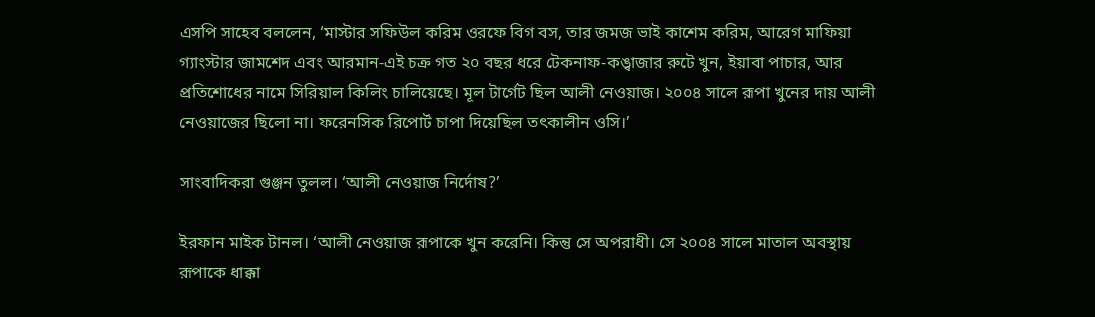এসপি সাহেব বললেন, ‘মাস্টার সফিউল করিম ওরফে বিগ বস, তার জমজ ভাই কাশেম করিম, আরেগ মাফিয়া গ্যাংস্টার জামশেদ এবং আরমান-এই চক্র গত ২০ বছর ধরে টেকনাফ-কঙ্বাজার রুটে খুন, ইয়াবা পাচার, আর প্রতিশোধের নামে সিরিয়াল কিলিং চালিয়েছে। মূল টার্গেট ছিল আলী নেওয়াজ। ২০০৪ সালে রূপা খুনের দায় আলী নেওয়াজের ছিলো না। ফরেনসিক রিপোর্ট চাপা দিয়েছিল তৎকালীন ওসি।’

সাংবাদিকরা গুঞ্জন তুলল। ‘আলী নেওয়াজ নির্দোষ?’

ইরফান মাইক টানল। ‘আলী নেওয়াজ রূপাকে খুন করেনি। কিন্তু সে অপরাধী। সে ২০০৪ সালে মাতাল অবস্থায় রূপাকে ধাক্কা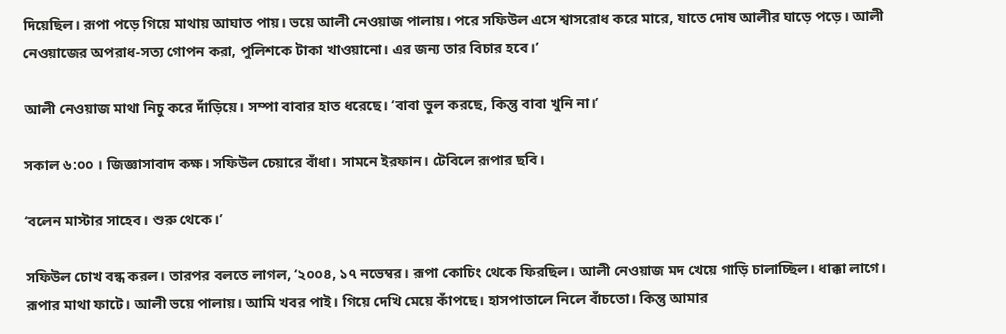দিয়েছিল। রূপা পড়ে গিয়ে মাথায় আঘাত পায়। ভয়ে আলী নেওয়াজ পালায়। পরে সফিউল এসে শ্বাসরোধ করে মারে, যাতে দোষ আলীর ঘাড়ে পড়ে। আলী নেওয়াজের অপরাধ-সত্য গোপন করা, পুলিশকে টাকা খাওয়ানো। এর জন্য তার বিচার হবে।’

আলী নেওয়াজ মাথা নিচু করে দাঁড়িয়ে। সম্পা বাবার হাত ধরেছে। ‘বাবা ভুল করছে, কিন্তু বাবা খুনি না।’

সকাল ৬:০০ । জিজ্ঞাসাবাদ কক্ষ। সফিউল চেয়ারে বাঁধা। সামনে ইরফান। টেবিলে রূপার ছবি।

‘বলেন মাস্টার সাহেব। শুরু থেকে।’

সফিউল চোখ বন্ধ করল। তারপর বলতে লাগল, ‘২০০৪, ১৭ নভেম্বর। রূপা কোচিং থেকে ফিরছিল। আলী নেওয়াজ মদ খেয়ে গাড়ি চালাচ্ছিল। ধাক্কা লাগে। রূপার মাথা ফাটে। আলী ভয়ে পালায়। আমি খবর পাই। গিয়ে দেখি মেয়ে কাঁপছে। হাসপাতালে নিলে বাঁচতো। কিন্তু আমার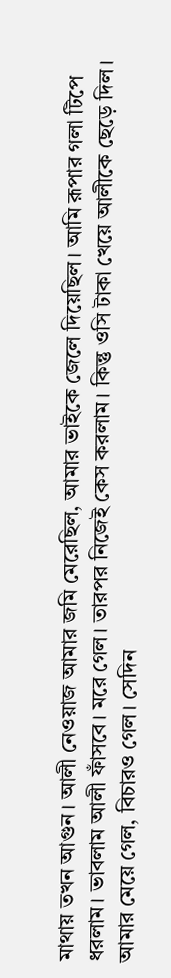মাথায় তখন আগুন। আলী নেওয়াজ আমার জমি মেরেছিল, আমার ভাইকে জেলে দিয়েছিল। আমি রূপার গলা টিপে ধরলাম। ভাবলাম আলী ফাঁসবে। মরে গেল। তারপর নিজেই কেস করলাম। কিন্তু ওসি টাকা খেয়ে আলীকে ছেড়ে দিল। আমার মেয়ে গেল, বিচারও গেল। সেদিন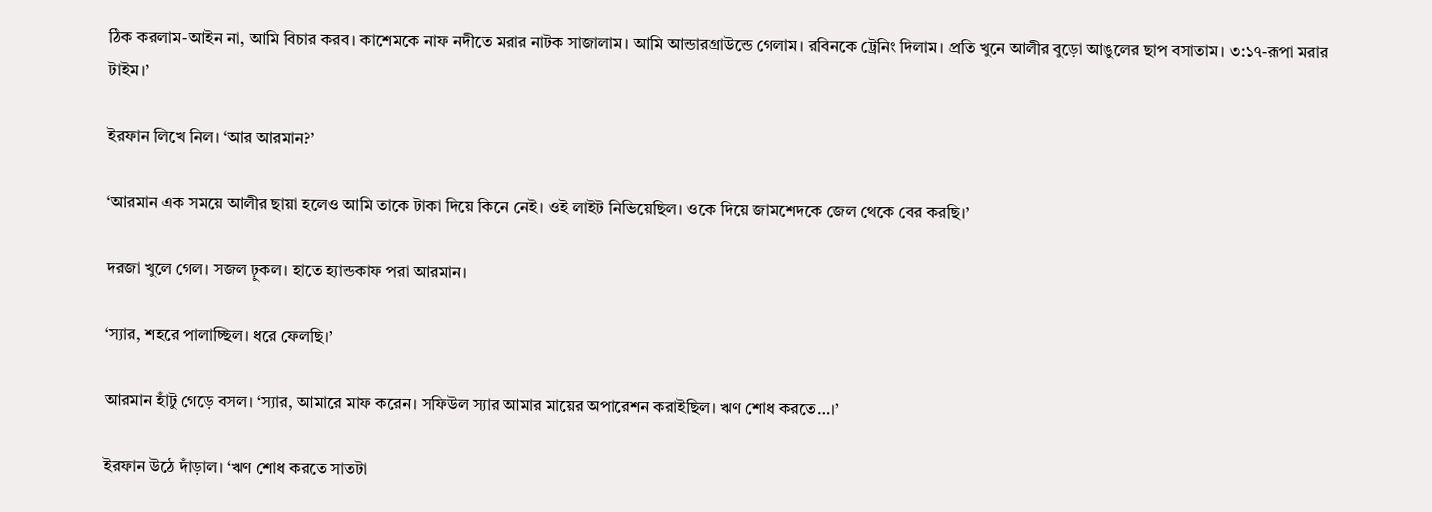ঠিক করলাম-আইন না, আমি বিচার করব। কাশেমকে নাফ নদীতে মরার নাটক সাজালাম। আমি আন্ডারগ্রাউন্ডে গেলাম। রবিনকে ট্রেনিং দিলাম। প্রতি খুনে আলীর বুড়ো আঙুলের ছাপ বসাতাম। ৩:১৭-রূপা মরার টাইম।’

ইরফান লিখে নিল। ‘আর আরমান?’

‘আরমান এক সময়ে আলীর ছায়া হলেও আমি তাকে টাকা দিয়ে কিনে নেই। ওই লাইট নিভিয়েছিল। ওকে দিয়ে জামশেদকে জেল থেকে বের করছি।’

দরজা খুলে গেল। সজল ঢ়ুকল। হাতে হ্যান্ডকাফ পরা আরমান।

‘স্যার, শহরে পালাচ্ছিল। ধরে ফেলছি।’

আরমান হাঁটু গেড়ে বসল। ‘স্যার, আমারে মাফ করেন। সফিউল স্যার আমার মায়ের অপারেশন করাইছিল। ঋণ শোধ করতে…।’

ইরফান উঠে দাঁড়াল। ‘ঋণ শোধ করতে সাতটা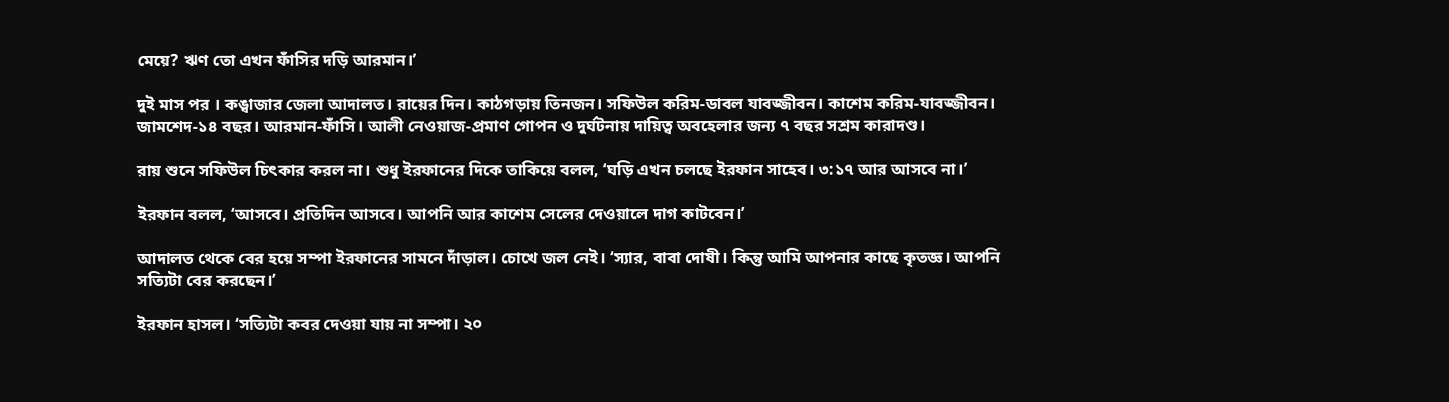মেয়ে? ঋণ তো এখন ফাঁসির দড়ি আরমান।’

দুই মাস পর । কঙ্বাজার জেলা আদালত। রায়ের দিন। কাঠগড়ায় তিনজন। সফিউল করিম-ডাবল যাবজ্জীবন। কাশেম করিম-যাবজ্জীবন। জামশেদ-১৪ বছর। আরমান-ফাঁসি। আলী নেওয়াজ-প্রমাণ গোপন ও দুর্ঘটনায় দায়িত্ব অবহেলার জন্য ৭ বছর সশ্রম কারাদণ্ড।

রায় শুনে সফিউল চিৎকার করল না। শুধু ইরফানের দিকে তাকিয়ে বলল, ‘ঘড়ি এখন চলছে ইরফান সাহেব। ৩:১৭ আর আসবে না।’

ইরফান বলল, ‘আসবে। প্রতিদিন আসবে। আপনি আর কাশেম সেলের দেওয়ালে দাগ কাটবেন।’

আদালত থেকে বের হয়ে সম্পা ইরফানের সামনে দাঁড়াল। চোখে জল নেই। ‘স্যার, বাবা দোষী। কিন্তু আমি আপনার কাছে কৃতজ্ঞ। আপনি সত্যিটা বের করছেন।’

ইরফান হাসল। ‘সত্যিটা কবর দেওয়া যায় না সম্পা। ২০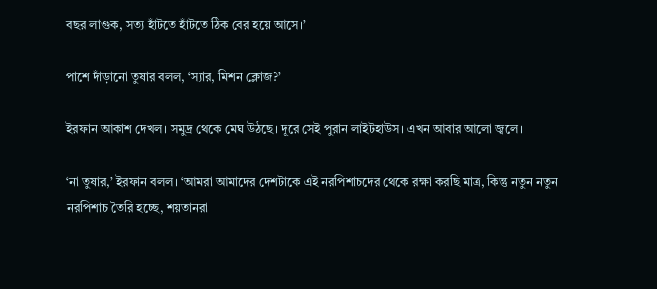বছর লাগুক, সত্য হাঁটতে হাঁটতে ঠিক বের হয়ে আসে।’

পাশে দাঁড়ানো তুষার বলল, ‘স্যার, মিশন ক্লোজ?’

ইরফান আকাশ দেখল। সমুদ্র থেকে মেঘ উঠছে। দূরে সেই পুরান লাইটহাউস। এখন আবার আলো জ্বলে।

‘না তুষার,’ ইরফান বলল। ‘আমরা আমাদের দেশটাকে এই নরপিশাচদের থেকে রক্ষা করছি মাত্র, কিন্তু নতুন নতুন নরপিশাচ তৈরি হচ্ছে, শয়তানরা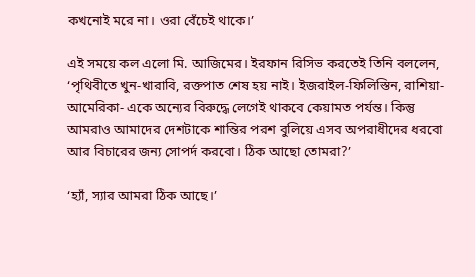কখনোই মরে না। ওরা বেঁচেই থাকে।’

এই সময়ে কল এলো মি. আজিমের। ইরফান রিসিভ করতেই তিনি বললেন, ‘পৃথিবীতে খুন-খারাবি, রক্তপাত শেষ হয় নাই। ইজরাইল-ফিলিস্তিন, রাশিয়া-আমেরিকা- একে অন্যের বিরুদ্ধে লেগেই থাকবে কেয়ামত পর্যন্ত। কিন্তু আমরাও আমাদের দেশটাকে শান্তির পরশ বুলিয়ে এসব অপরাধীদের ধরবো আর বিচারের জন্য সোপর্দ করবো। ঠিক আছো তোমরা?’

‘হ্যাঁ, স্যার আমরা ঠিক আছে।’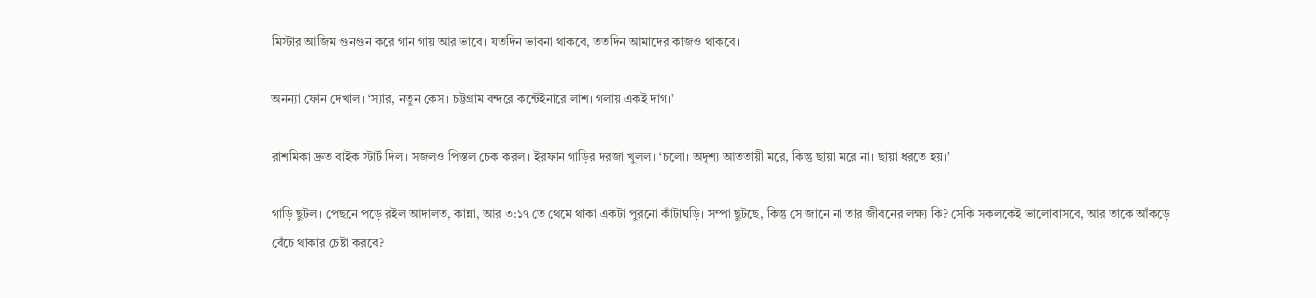মিস্টার আজিম গুনগুন করে গান গায় আর ভাবে। যতদিন ভাবনা থাকবে, ততদিন আমাদের কাজও থাকবে।

অনন্যা ফোন দেখাল। ‘স্যার, নতুন কেস। চট্টগ্রাম বন্দরে কন্টেইনারে লাশ। গলায় একই দাগ।’

রাশমিকা দ্রুত বাইক স্টার্ট দিল। সজলও পিস্তল চেক করল। ইরফান গাড়ির দরজা খুলল। ‘চলো। অদৃশ্য আততায়ী মরে, কিন্তু ছায়া মরে না। ছায়া ধরতে হয়।’

গাড়ি ছুটল। পেছনে পড়ে রইল আদালত, কান্না, আর ৩:১৭ তে থেমে থাকা একটা পুরনো কাঁটাঘড়ি। সম্পা ছুটছে, কিন্তু সে জানে না তার জীবনের লক্ষ্য কি? সেকি সকলকেই ভালোবাসবে, আর তাকে আঁকড়ে বেঁচে থাকার চেষ্টা করবে?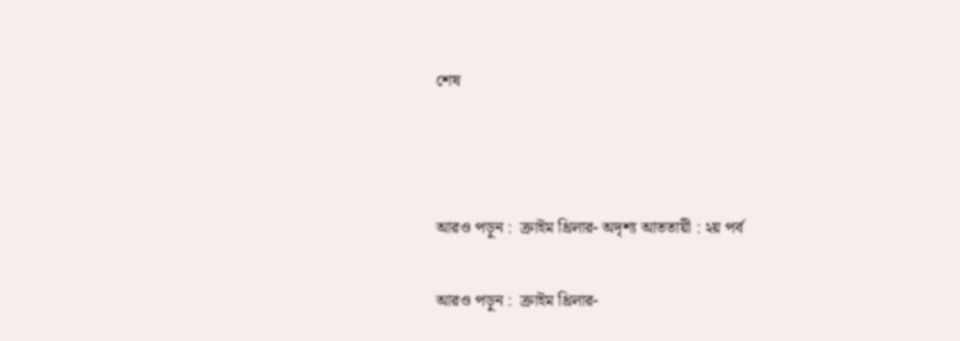শেষ



আরও পড়ুন :  ক্রাইম থ্রিলার- অদৃশ্য আততায়ী : ২য় পর্ব

আরও পড়ুন :  ক্রাইম থ্রিলার-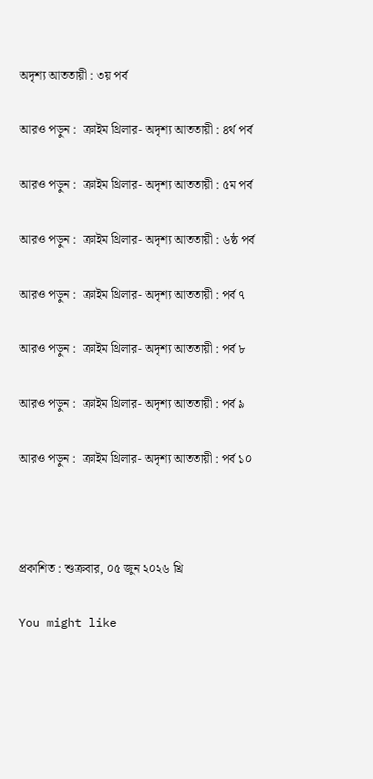অদৃশ্য আততায়ী : ৩য় পর্ব

আরও পড়ুন :  ক্রাইম থ্রিলার- অদৃশ্য আততায়ী : ৪র্থ পর্ব

আরও পড়ুন :  ক্রাইম থ্রিলার- অদৃশ্য আততায়ী : ৫ম পর্ব

আরও পড়ুন :  ক্রাইম থ্রিলার- অদৃশ্য আততায়ী : ৬ষ্ঠ পর্ব

আরও পড়ুন :  ক্রাইম থ্রিলার- অদৃশ্য আততায়ী : পর্ব ৭

আরও পড়ুন :  ক্রাইম থ্রিলার- অদৃশ্য আততায়ী : পর্ব ৮

আরও পড়ুন :  ক্রাইম থ্রিলার- অদৃশ্য আততায়ী : পর্ব ৯

আরও পড়ুন :  ক্রাইম থ্রিলার- অদৃশ্য আততায়ী : পর্ব ১০



প্রকাশিত : শুক্রবার, ০৫ জুন ২০২৬ খ্রি

You might like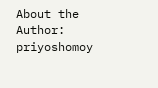About the Author: priyoshomoy